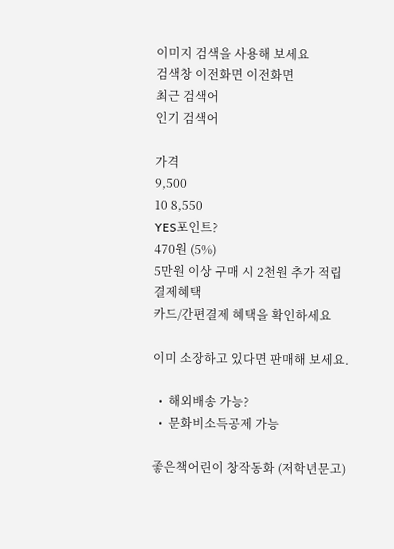이미지 검색을 사용해 보세요
검색창 이전화면 이전화면
최근 검색어
인기 검색어

가격
9,500
10 8,550
YES포인트?
470원 (5%)
5만원 이상 구매 시 2천원 추가 적립
결제혜택
카드/간편결제 혜택을 확인하세요

이미 소장하고 있다면 판매해 보세요.

  •  해외배송 가능?
  •  문화비소득공제 가능

좋은책어린이 창작동화 (저학년문고)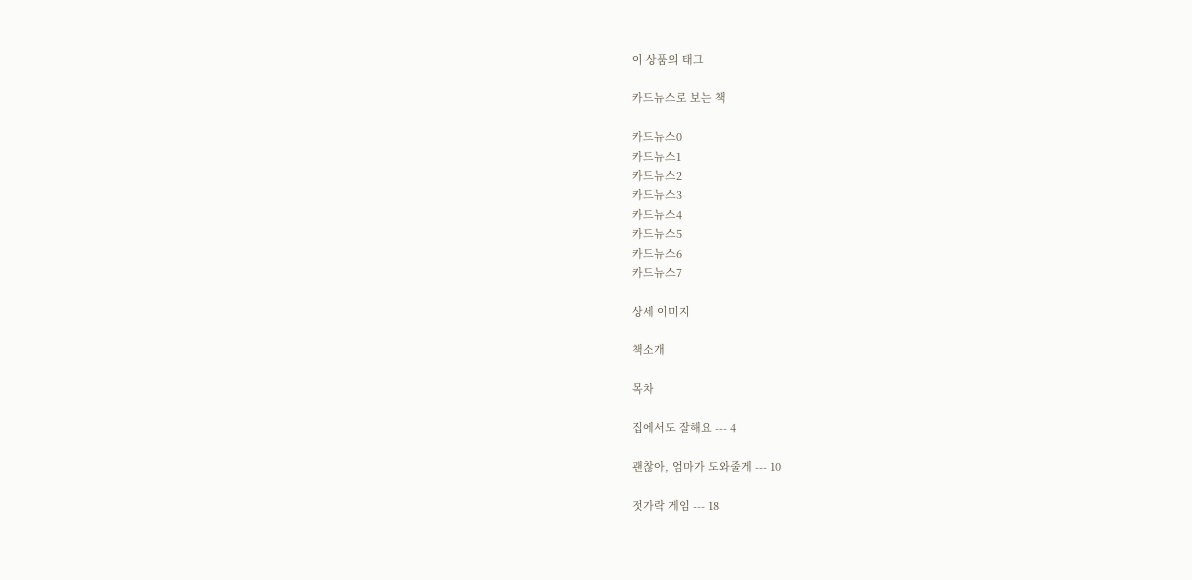이 상품의 태그

카드뉴스로 보는 책

카드뉴스0
카드뉴스1
카드뉴스2
카드뉴스3
카드뉴스4
카드뉴스5
카드뉴스6
카드뉴스7

상세 이미지

책소개

목차

집에서도 잘해요 --- 4

괜찮아, 엄마가 도와줄게 --- 10

젓가락 게임 --- 18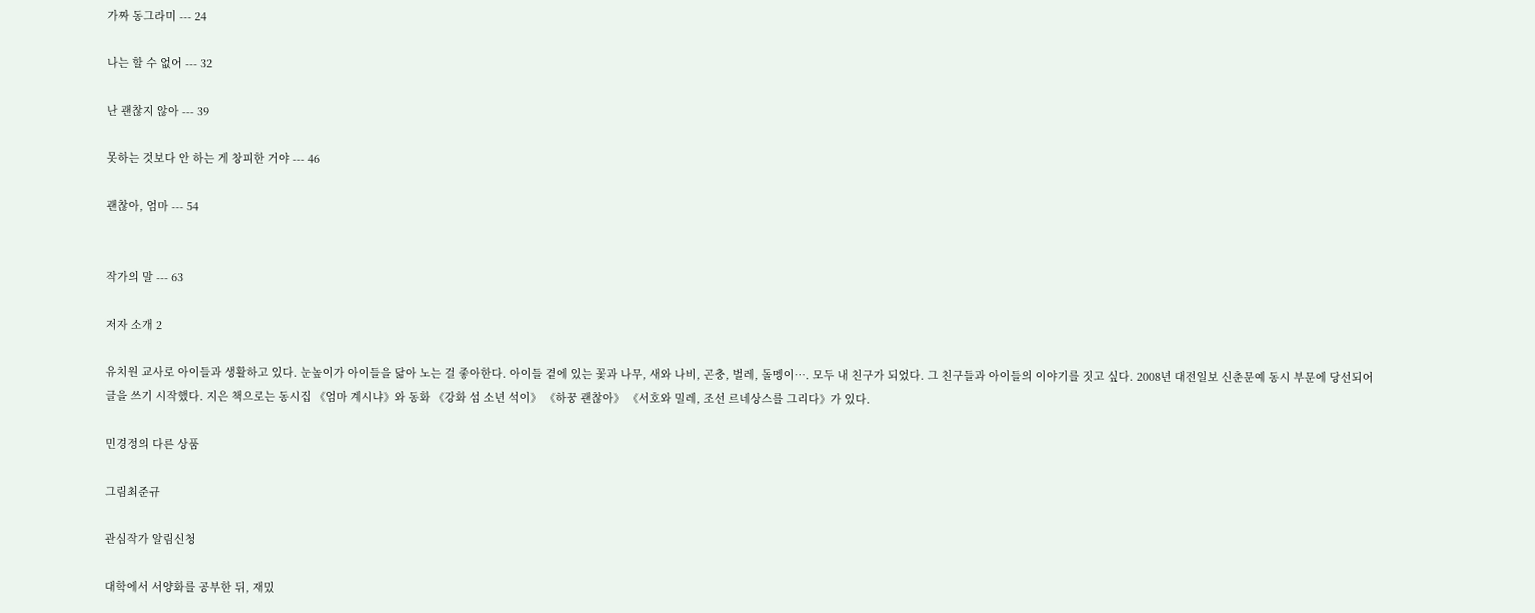가짜 동그라미 --- 24

나는 할 수 없어 --- 32

난 괜찮지 않아 --- 39

못하는 것보다 안 하는 게 창피한 거야 --- 46

괜찮아, 엄마 --- 54


작가의 말 --- 63

저자 소개 2

유치원 교사로 아이들과 생활하고 있다. 눈높이가 아이들을 닮아 노는 걸 좋아한다. 아이들 곁에 있는 꽃과 나무, 새와 나비, 곤충, 벌레, 돌멩이…. 모두 내 친구가 되었다. 그 친구들과 아이들의 이야기를 짓고 싶다. 2008년 대전일보 신춘문예 동시 부문에 당선되어 글을 쓰기 시작했다. 지은 책으로는 동시집 《엄마 계시냐》와 동화 《강화 섬 소년 석이》 《하꿍 괜찮아》 《서호와 밀레, 조선 르네상스를 그리다》가 있다.

민경정의 다른 상품

그림최준규

관심작가 알림신청

대학에서 서양화를 공부한 뒤, 재밌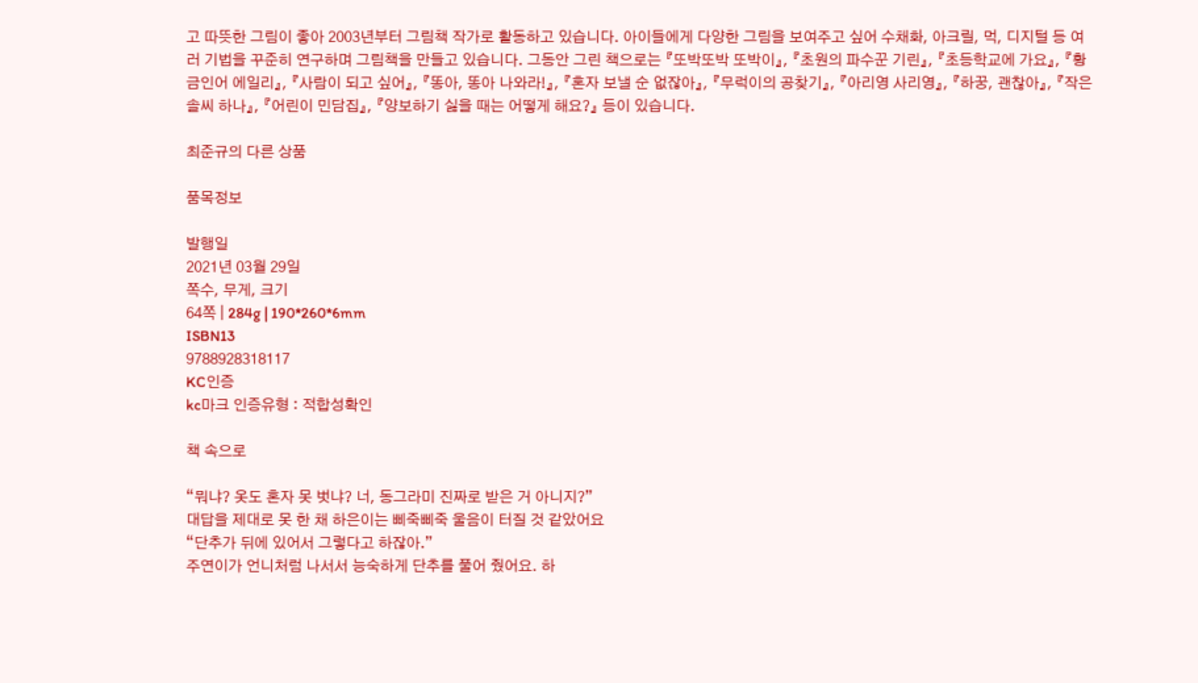고 따뜻한 그림이 좋아 2003년부터 그림책 작가로 활동하고 있습니다. 아이들에게 다양한 그림을 보여주고 싶어 수채화, 아크릴, 먹, 디지털 등 여러 기법을 꾸준히 연구하며 그림책을 만들고 있습니다. 그동안 그린 책으로는 『또박또박 또박이』, 『초원의 파수꾼 기린』, 『초등학교에 가요』, 『황금인어 에일리』, 『사람이 되고 싶어』, 『똥아, 똥아 나와라!』, 『혼자 보낼 순 없잖아』, 『무럭이의 공찾기』, 『아리영 사리영』, 『하꿍, 괜찮아』, 『작은 솔씨 하나』, 『어린이 민담집』, 『양보하기 싫을 때는 어떻게 해요?』 등이 있습니다.

최준규의 다른 상품

품목정보

발행일
2021년 03월 29일
쪽수, 무게, 크기
64쪽 | 284g | 190*260*6mm
ISBN13
9788928318117
KC인증
kc마크 인증유형 : 적합성확인

책 속으로

“뭐냐? 옷도 혼자 못 벗냐? 너, 동그라미 진짜로 받은 거 아니지?”
대답을 제대로 못 한 채 하은이는 삐죽삐죽 울음이 터질 것 같았어요
“단추가 뒤에 있어서 그렇다고 하잖아.”
주연이가 언니처럼 나서서 능숙하게 단추를 풀어 줬어요. 하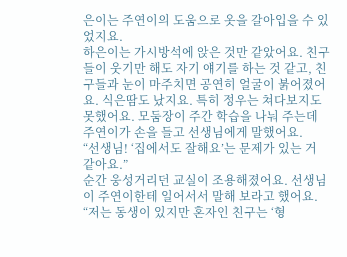은이는 주연이의 도움으로 옷을 갈아입을 수 있었지요.
하은이는 가시방석에 앉은 것만 같았어요. 친구들이 웃기만 해도 자기 얘기를 하는 것 같고, 친구들과 눈이 마주치면 공연히 얼굴이 붉어졌어요. 식은땀도 났지요. 특히 정우는 쳐다보지도 못했어요. 모둠장이 주간 학습을 나눠 주는데 주연이가 손을 들고 선생님에게 말했어요.
“선생님! ‘집에서도 잘해요’는 문제가 있는 거 같아요.”
순간 웅성거리던 교실이 조용해졌어요. 선생님이 주연이한테 일어서서 말해 보라고 했어요.
“저는 동생이 있지만 혼자인 친구는 ‘형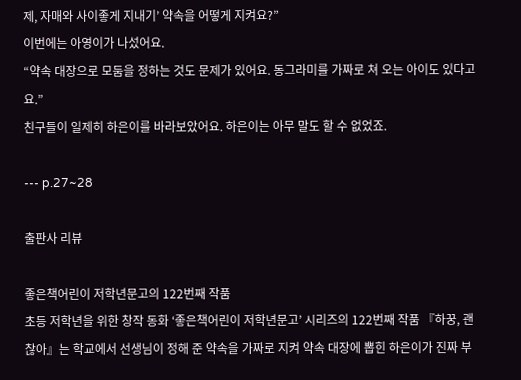제, 자매와 사이좋게 지내기’ 약속을 어떻게 지켜요?”
이번에는 아영이가 나섰어요.
“약속 대장으로 모둠을 정하는 것도 문제가 있어요. 동그라미를 가짜로 쳐 오는 아이도 있다고요.”
친구들이 일제히 하은이를 바라보았어요. 하은이는 아무 말도 할 수 없었죠.

--- p.27~28

출판사 리뷰

좋은책어린이 저학년문고의 122번째 작품
초등 저학년을 위한 창작 동화 ‘좋은책어린이 저학년문고’ 시리즈의 122번째 작품 『하꿍, 괜찮아』는 학교에서 선생님이 정해 준 약속을 가짜로 지켜 약속 대장에 뽑힌 하은이가 진짜 부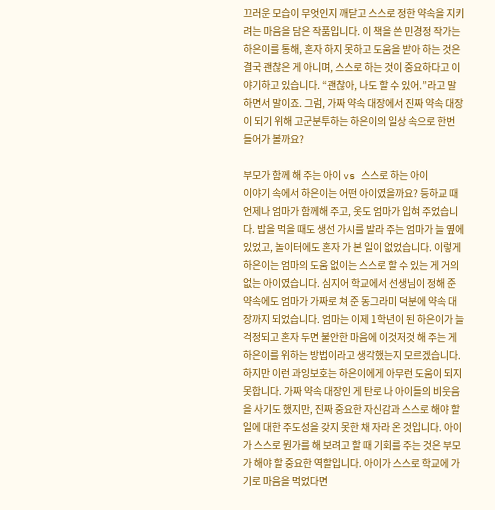끄러운 모습이 무엇인지 깨닫고 스스로 정한 약속을 지키려는 마음을 담은 작품입니다. 이 책을 쓴 민경정 작가는 하은이를 통해, 혼자 하지 못하고 도움을 받아 하는 것은 결국 괜찮은 게 아니며, 스스로 하는 것이 중요하다고 이야기하고 있습니다. “괜찮아, 나도 할 수 있어.”라고 말하면서 말이죠. 그럼, 가짜 약속 대장에서 진짜 약속 대장이 되기 위해 고군분투하는 하은이의 일상 속으로 한번 들어가 볼까요?

부모가 함께 해 주는 아이 vs 스스로 하는 아이
이야기 속에서 하은이는 어떤 아이였을까요? 등하교 때 언제나 엄마가 함께해 주고, 옷도 엄마가 입혀 주었습니다. 밥을 먹을 때도 생선 가시를 발라 주는 엄마가 늘 옆에 있었고, 놀이터에도 혼자 가 본 일이 없었습니다. 이렇게 하은이는 엄마의 도움 없이는 스스로 할 수 있는 게 거의 없는 아이였습니다. 심지어 학교에서 선생님이 정해 준 약속에도 엄마가 가짜로 쳐 준 동그라미 덕분에 약속 대장까지 되었습니다. 엄마는 이제 1학년이 된 하은이가 늘 걱정되고 혼자 두면 불안한 마음에 이것저것 해 주는 게 하은이를 위하는 방법이라고 생각했는지 모르겠습니다. 하지만 이런 과잉보호는 하은이에게 아무런 도움이 되지 못합니다. 가짜 약속 대장인 게 탄로 나 아이들의 비웃음을 사기도 했지만, 진짜 중요한 자신감과 스스로 해야 할 일에 대한 주도성을 갖지 못한 채 자라 온 것입니다. 아이가 스스로 뭔가를 해 보려고 할 때 기회를 주는 것은 부모가 해야 할 중요한 역할입니다. 아이가 스스로 학교에 가기로 마음을 먹었다면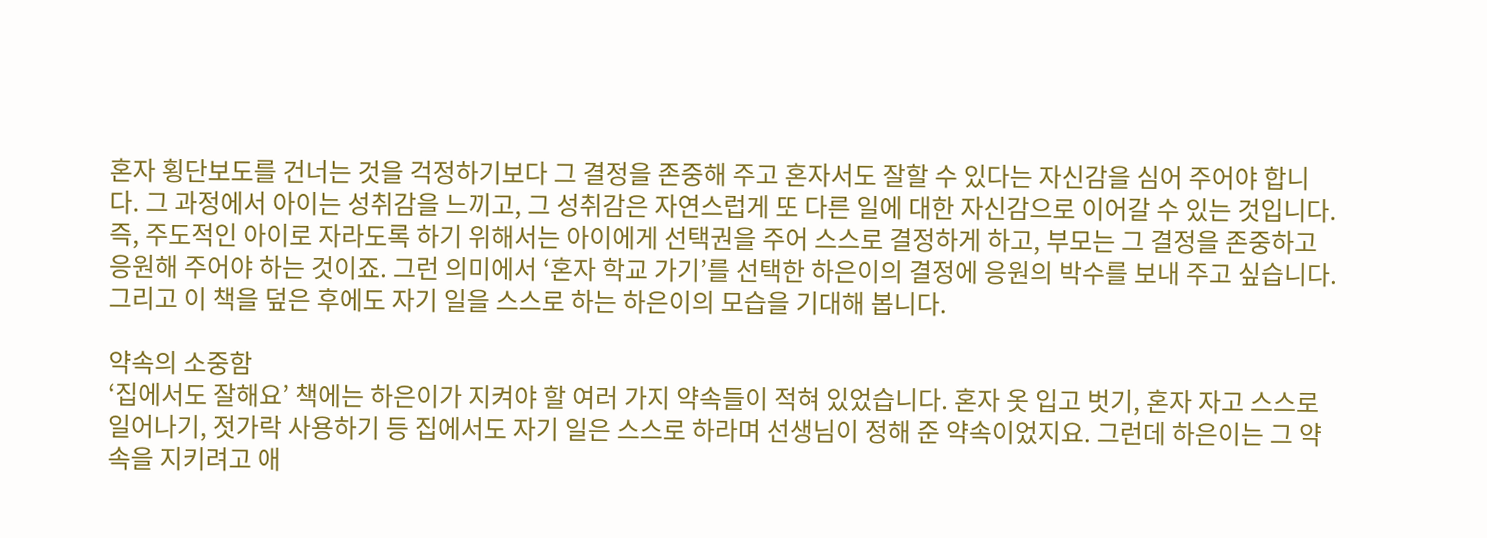혼자 횡단보도를 건너는 것을 걱정하기보다 그 결정을 존중해 주고 혼자서도 잘할 수 있다는 자신감을 심어 주어야 합니다. 그 과정에서 아이는 성취감을 느끼고, 그 성취감은 자연스럽게 또 다른 일에 대한 자신감으로 이어갈 수 있는 것입니다. 즉, 주도적인 아이로 자라도록 하기 위해서는 아이에게 선택권을 주어 스스로 결정하게 하고, 부모는 그 결정을 존중하고 응원해 주어야 하는 것이죠. 그런 의미에서 ‘혼자 학교 가기’를 선택한 하은이의 결정에 응원의 박수를 보내 주고 싶습니다. 그리고 이 책을 덮은 후에도 자기 일을 스스로 하는 하은이의 모습을 기대해 봅니다.

약속의 소중함
‘집에서도 잘해요’ 책에는 하은이가 지켜야 할 여러 가지 약속들이 적혀 있었습니다. 혼자 옷 입고 벗기, 혼자 자고 스스로 일어나기, 젓가락 사용하기 등 집에서도 자기 일은 스스로 하라며 선생님이 정해 준 약속이었지요. 그런데 하은이는 그 약속을 지키려고 애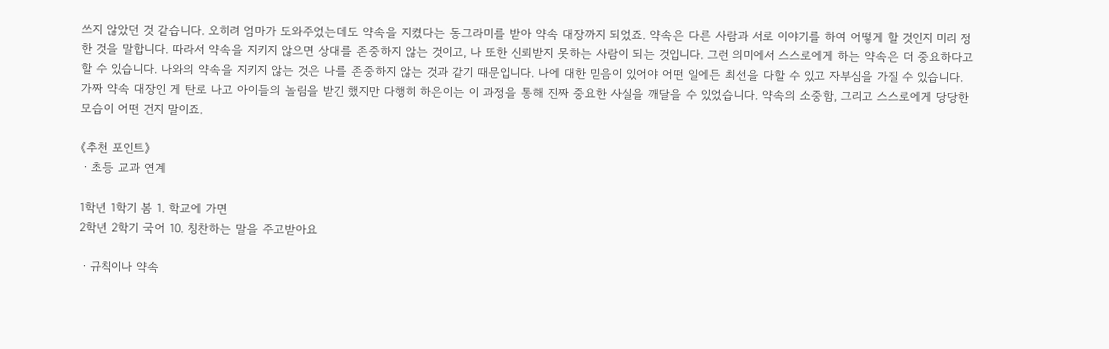쓰지 않았던 것 같습니다. 오히려 엄마가 도와주었는데도 약속을 지켰다는 동그라미를 받아 약속 대장까지 되었죠. 약속은 다른 사람과 서로 이야기를 하여 어떻게 할 것인지 미리 정한 것을 말합니다. 따라서 약속을 지키지 않으면 상대를 존중하지 않는 것이고, 나 또한 신뢰받지 못하는 사람이 되는 것입니다. 그런 의미에서 스스로에게 하는 약속은 더 중요하다고 할 수 있습니다. 나와의 약속을 지키지 않는 것은 나를 존중하지 않는 것과 같기 때문입니다. 나에 대한 믿음이 있어야 어떤 일에든 최선을 다할 수 있고 자부심을 가질 수 있습니다. 가짜 약속 대장인 게 탄로 나고 아이들의 놀림을 받긴 했지만 다행히 하은이는 이 과정을 통해 진짜 중요한 사실을 깨달을 수 있었습니다. 약속의 소중함, 그리고 스스로에게 당당한 모습이 어떤 건지 말이죠.

《추천 포인트》
ㆍ초등 교과 연계

1학년 1학기 봄 1. 학교에 가면
2학년 2학기 국어 10. 칭찬하는 말을 주고받아요

ㆍ규칙이나 약속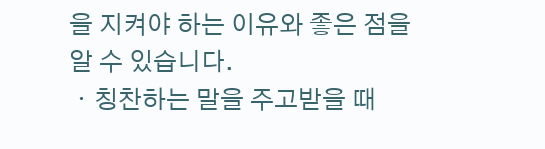을 지켜야 하는 이유와 좋은 점을 알 수 있습니다.
ㆍ칭찬하는 말을 주고받을 때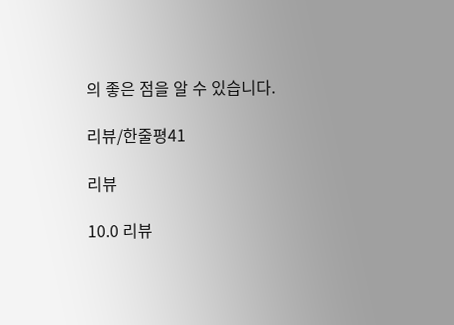의 좋은 점을 알 수 있습니다.

리뷰/한줄평41

리뷰

10.0 리뷰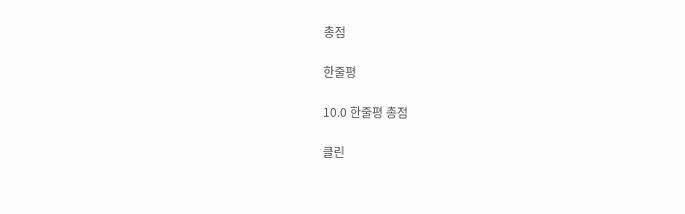총점

한줄평

10.0 한줄평 총점

클린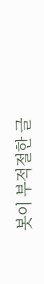봇이 부적절한 글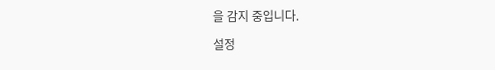을 감지 중입니다.

설정